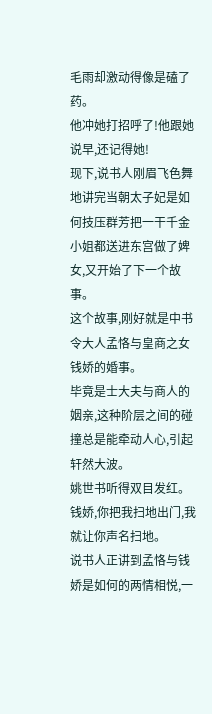毛雨却激动得像是磕了药。
他冲她打招呼了!他跟她说早,还记得她!
现下,说书人刚眉飞色舞地讲完当朝太子妃是如何技压群芳把一干千金小姐都送进东宫做了婢女,又开始了下一个故事。
这个故事,刚好就是中书令大人孟恪与皇商之女钱娇的婚事。
毕竟是士大夫与商人的姻亲,这种阶层之间的碰撞总是能牵动人心,引起轩然大波。
姚世书听得双目发红。
钱娇,你把我扫地出门,我就让你声名扫地。
说书人正讲到孟恪与钱娇是如何的两情相悦,一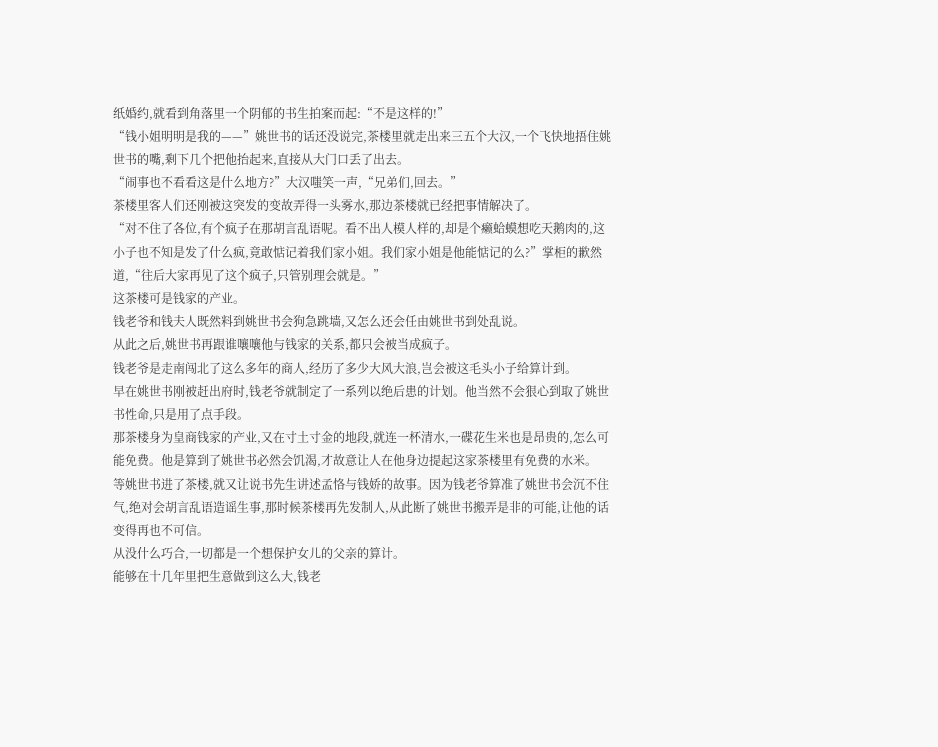纸婚约,就看到角落里一个阴郁的书生拍案而起:“不是这样的!”
“钱小姐明明是我的——”姚世书的话还没说完,茶楼里就走出来三五个大汉,一个飞快地捂住姚世书的嘴,剩下几个把他抬起来,直接从大门口丢了出去。
“闹事也不看看这是什么地方?”大汉嗤笑一声,“兄弟们,回去。”
茶楼里客人们还刚被这突发的变故弄得一头雾水,那边茶楼就已经把事情解决了。
“对不住了各位,有个疯子在那胡言乱语呢。看不出人模人样的,却是个癞蛤蟆想吃天鹅肉的,这小子也不知是发了什么疯,竟敢惦记着我们家小姐。我们家小姐是他能惦记的么?”掌柜的歉然道,“往后大家再见了这个疯子,只管别理会就是。”
这茶楼可是钱家的产业。
钱老爷和钱夫人既然料到姚世书会狗急跳墙,又怎么还会任由姚世书到处乱说。
从此之后,姚世书再跟谁嚷嚷他与钱家的关系,都只会被当成疯子。
钱老爷是走南闯北了这么多年的商人,经历了多少大风大浪,岂会被这毛头小子给算计到。
早在姚世书刚被赶出府时,钱老爷就制定了一系列以绝后患的计划。他当然不会狠心到取了姚世书性命,只是用了点手段。
那茶楼身为皇商钱家的产业,又在寸土寸金的地段,就连一杯清水,一碟花生米也是昂贵的,怎么可能免费。他是算到了姚世书必然会饥渴,才故意让人在他身边提起这家茶楼里有免费的水米。
等姚世书进了茶楼,就又让说书先生讲述孟恪与钱娇的故事。因为钱老爷算准了姚世书会沉不住气,绝对会胡言乱语造谣生事,那时候茶楼再先发制人,从此断了姚世书搬弄是非的可能,让他的话变得再也不可信。
从没什么巧合,一切都是一个想保护女儿的父亲的算计。
能够在十几年里把生意做到这么大,钱老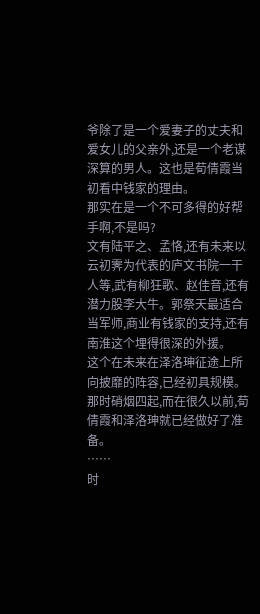爷除了是一个爱妻子的丈夫和爱女儿的父亲外,还是一个老谋深算的男人。这也是荀倩霞当初看中钱家的理由。
那实在是一个不可多得的好帮手啊,不是吗?
文有陆平之、孟恪,还有未来以云初霁为代表的庐文书院一干人等,武有柳狂歌、赵佳音,还有潜力股李大牛。郭祭天最适合当军师,商业有钱家的支持,还有南淮这个埋得很深的外援。
这个在未来在泽洛珅征途上所向披靡的阵容,已经初具规模。
那时硝烟四起,而在很久以前,荀倩霞和泽洛珅就已经做好了准备。
……
时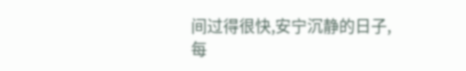间过得很快,安宁沉静的日子,每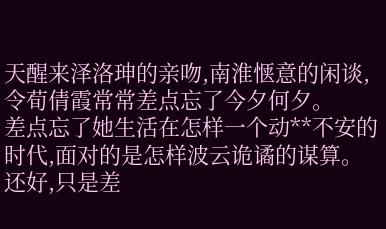天醒来泽洛珅的亲吻,南淮惬意的闲谈,令荀倩霞常常差点忘了今夕何夕。
差点忘了她生活在怎样一个动**不安的时代,面对的是怎样波云诡谲的谋算。
还好,只是差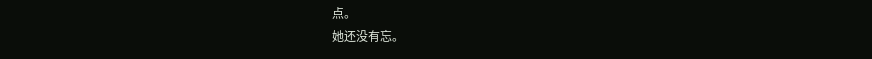点。
她还没有忘。